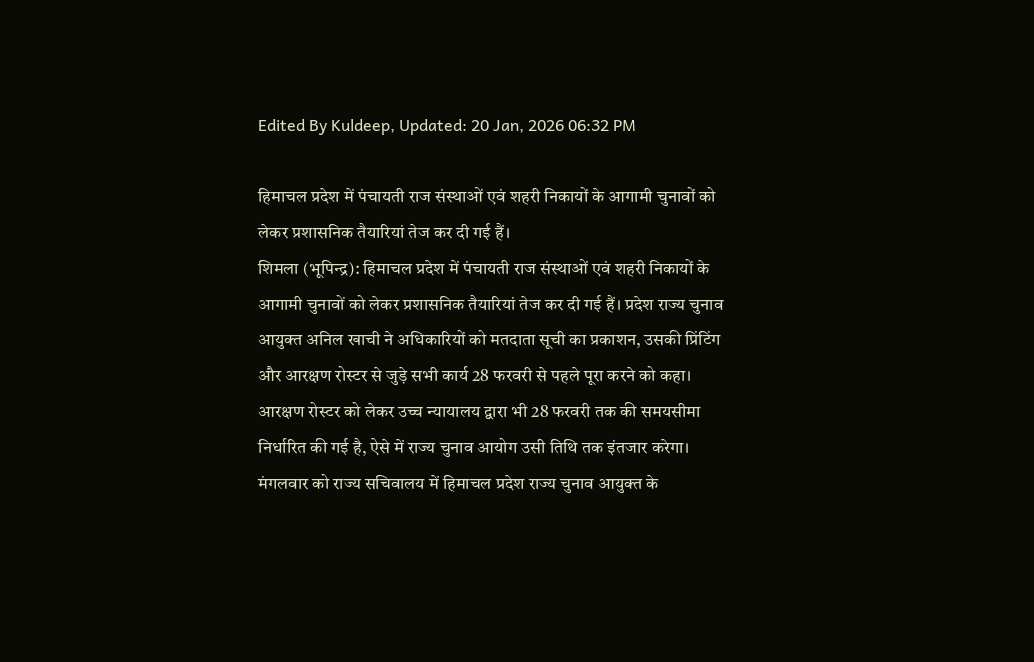Edited By Kuldeep, Updated: 20 Jan, 2026 06:32 PM

हिमाचल प्रदेश में पंचायती राज संस्थाओं एवं शहरी निकायों के आगामी चुनावों को लेकर प्रशासनिक तैयारियां तेज कर दी गई हैं।
शिमला (भूपिन्द्र): हिमाचल प्रदेश में पंचायती राज संस्थाओं एवं शहरी निकायों के आगामी चुनावों को लेकर प्रशासनिक तैयारियां तेज कर दी गई हैं। प्रदेश राज्य चुनाव आयुक्त अनिल खाची ने अधिकारियों को मतदाता सूची का प्रकाशन, उसकी प्रिंटिंग और आरक्षण रोस्टर से जुड़े सभी कार्य 28 फरवरी से पहले पूरा करने को कहा। आरक्षण रोस्टर को लेकर उच्च न्यायालय द्वारा भी 28 फरवरी तक की समयसीमा निर्धारित की गई है, ऐसे में राज्य चुनाव आयोग उसी तिथि तक इंतजार करेगा। मंगलवार को राज्य सचिवालय में हिमाचल प्रदेश राज्य चुनाव आयुक्त के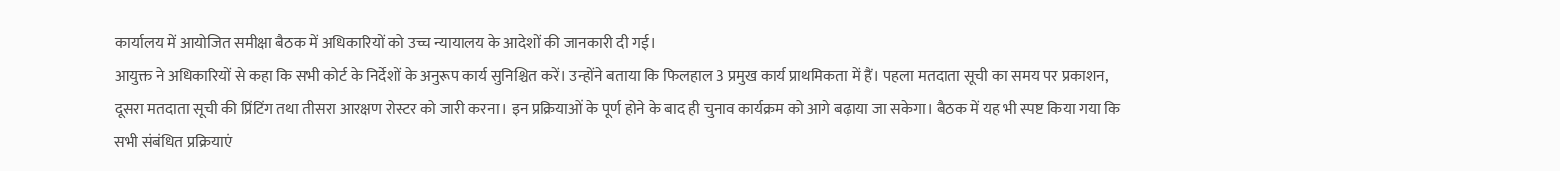कार्यालय में आयोजित समीक्षा बैठक में अधिकारियों को उच्च न्यायालय के आदेशों की जानकारी दी गई।
आयुक्त ने अधिकारियों से कहा कि सभी कोर्ट के निर्देशों के अनुरूप कार्य सुनिश्चित करें। उन्होंने बताया कि फिलहाल 3 प्रमुख कार्य प्राथमिकता में हैं। पहला मतदाता सूची का समय पर प्रकाशन, दूसरा मतदाता सूची की प्रिंटिंग तथा तीसरा आरक्षण रोस्टर को जारी करना। इन प्रक्रियाओं के पूर्ण होने के बाद ही चुनाव कार्यक्रम को आगे बढ़ाया जा सकेगा। बैठक में यह भी स्पष्ट किया गया कि सभी संबंधित प्रक्रियाएं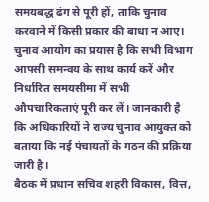समयबद्ध ढंग से पूरी हों, ताकि चुनाव करवाने में किसी प्रकार की बाधा न आए। चुनाव आयोग का प्रयास है कि सभी विभाग आपसी समन्वय के साथ कार्य करें और निर्धारित समयसीमा में सभी औपचारिकताएं पूरी कर लें। जानकारी है कि अधिकारियों ने राज्य चुनाव आयुक्त को बताया कि नई पंचायतों के गठन की प्रक्रिया जारी है।
बैठक में प्रधान सचिव शहरी विकास, वित्त,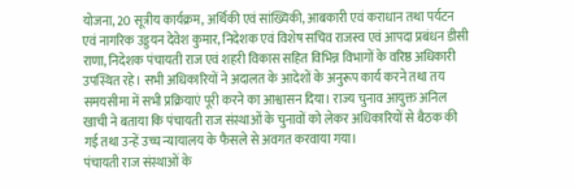योजना, 20 सूत्रीय कार्यक्रम, अर्थिकी एवं सांख्यिकी, आबकारी एवं कराधान तथा पर्यटन एवं नागरिक उड्डयन देवेश कुमार, निदेशक एवं विशेष सचिव राजस्व एवं आपदा प्रबंधन डीसी राणा, निदेशक पंचायती राज एवं शहरी विकास सहित विभिन्न विभागों के वरिष्ठ अधिकारी उपस्थित रहे। सभी अधिकारियों ने अदालत के आदेशों के अनुरूप कार्य करने तथा तय समयसीमा में सभी प्रक्रियाएं पूरी करने का आश्वासन दिया। राज्य चुनाव आयुक्त अनिल खाची ने बताया कि पंचायती राज संस्थाओं के चुनावों को लेकर अधिकारियों से बैठक की गई तथा उन्हें उच्च न्यायालय के फैसले से अवगत करवाया गया।
पंचायती राज संस्थाओं के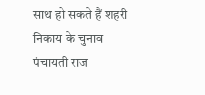साथ हो सकते हैं शहरी निकाय के चुनाव
पंचायती राज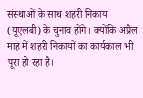संस्थाओं के साथ शहरी निकाय (यूएलबी) के चुनाव होंगे। क्योंकि अप्रैल माह में शहरी निकायों का कार्यकाल भी पूरा हो रहा है।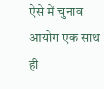ऐसे में चुनाव आयोग एक साथ ही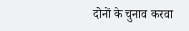दोनों के चुनाव करवा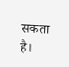सकता है।